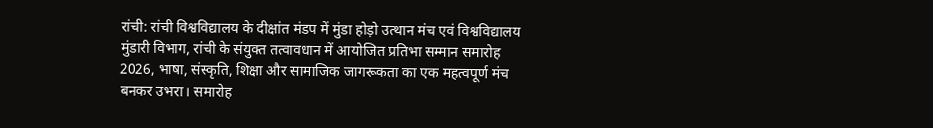रांची: रांची विश्वविद्यालय के दीक्षांत मंडप में मुंडा होड़ो उत्थान मंच एवं विश्वविद्यालय मुंडारी विभाग, रांची के संयुक्त तत्वावधान में आयोजित प्रतिभा सम्मान समारोह 2026, भाषा, संस्कृति, शिक्षा और सामाजिक जागरूकता का एक महत्वपूर्ण मंच बनकर उभरा। समारोह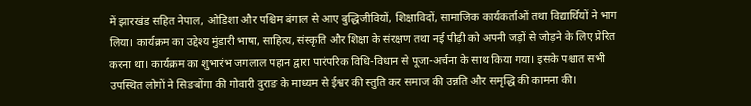में झारखंड सहित नेपाल, ओडिशा और पश्चिम बंगाल से आए बुद्धिजीवियों, शिक्षाविदों, सामाजिक कार्यकर्ताओं तथा विद्यार्थियों ने भाग लिया। कार्यक्रम का उद्देश्य मुंडारी भाषा, साहित्य, संस्कृति और शिक्षा के संरक्षण तथा नई पीढ़ी को अपनी जड़ों से जोड़ने के लिए प्रेरित करना था। कार्यक्रम का शुभारंभ जगलाल पहान द्वारा पारंपरिक विधि-विधान से पूजा-अर्चना के साथ किया गया। इसके पश्चात सभी उपस्थित लोगों ने सिङबोंगा की गोवारी दुराङ के माध्यम से ईश्वर की स्तुति कर समाज की उन्नति और समृद्धि की कामना की।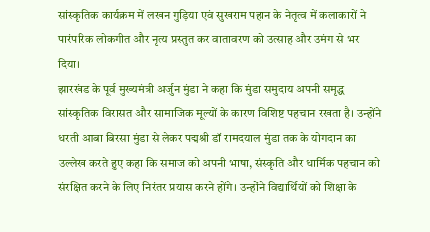सांस्कृतिक कार्यक्रम में लखन गुड़िया एवं सुखराम पहान के नेतृत्व में कलाकारों ने पारंपरिक लोकगीत और नृत्य प्रस्तुत कर वातावरण को उत्साह और उमंग से भर दिया।
झारखंड के पूर्व मुख्यमंत्री अर्जुन मुंडा ने कहा कि मुंडा समुदाय अपनी समृद्ध सांस्कृतिक विरासत और सामाजिक मूल्यों के कारण विशिष्ट पहचान रखता है। उन्होंने धरती आबा बिरसा मुंडा से लेकर पद्मश्री डॉ रामदयाल मुंडा तक के योगदान का उल्लेख करते हुए कहा कि समाज को अपनी भाषा, संस्कृति और धार्मिक पहचान को संरक्षित करने के लिए निरंतर प्रयास करने होंगे। उन्होंने विद्यार्थियों को शिक्षा के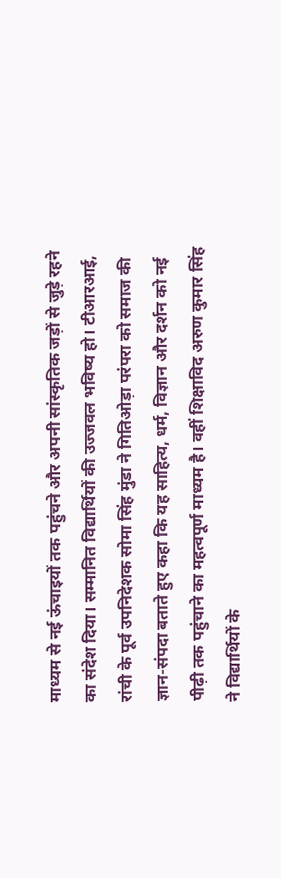माध्यम से नई ऊंचाइयों तक पहुंचने और अपनी सांस्कृतिक जड़ों से जुड़े रहने का संदेश दिया। सम्मानित विद्यार्थियों की उज्जवल भविष्य हो। टीआरआई, रांची के पूर्व उपनिदेशक सोमा सिंह मुंडा ने गितिओड़ा परंपरा को समाज की ज्ञान-संपदा बताते हुए कहा कि यह साहित्य, धर्म, विज्ञान और दर्शन को नई पीढ़ी तक पहुंचाने का महत्वपूर्ण माध्यम है। वहीं शिक्षाविद अरुण कुमार सिंह ने विद्यार्थियों के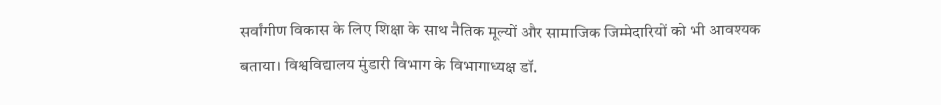सर्वांगीण विकास के लिए शिक्षा के साथ नैतिक मूल्यों और सामाजिक जिम्मेदारियों को भी आवश्यक बताया। विश्वविद्यालय मुंडारी विभाग के विभागाध्यक्ष डॉ.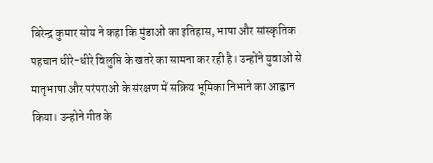बिरेन्द्र कुमार सोय ने कहा कि मुंडाओं का इतिहास, भाषा और सांस्कृतिक पहचान धीरे-धीरे विलुप्ति के खतरे का सामना कर रही है। उन्होंने युवाओं से मातृभाषा और परंपराओं के संरक्षण में सक्रिय भूमिका निभाने का आह्वान किया। उन्होने गीत के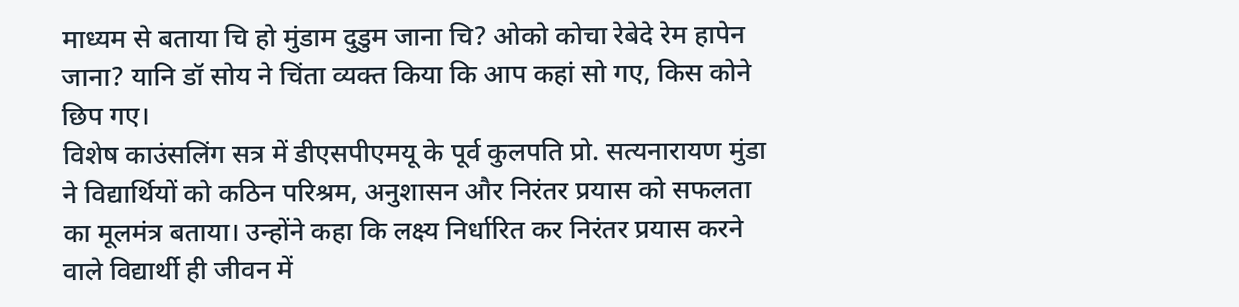माध्यम से बताया चि हो मुंडाम दुडुम जाना चि? ओको कोचा रेबेदे रेम हापेन जाना? यानि डॉ सोय ने चिंता व्यक्त किया कि आप कहां सो गए, किस कोने छिप गए।
विशेष काउंसलिंग सत्र में डीएसपीएमयू के पूर्व कुलपति प्रो. सत्यनारायण मुंडा ने विद्यार्थियों को कठिन परिश्रम, अनुशासन और निरंतर प्रयास को सफलता का मूलमंत्र बताया। उन्होंने कहा कि लक्ष्य निर्धारित कर निरंतर प्रयास करने वाले विद्यार्थी ही जीवन में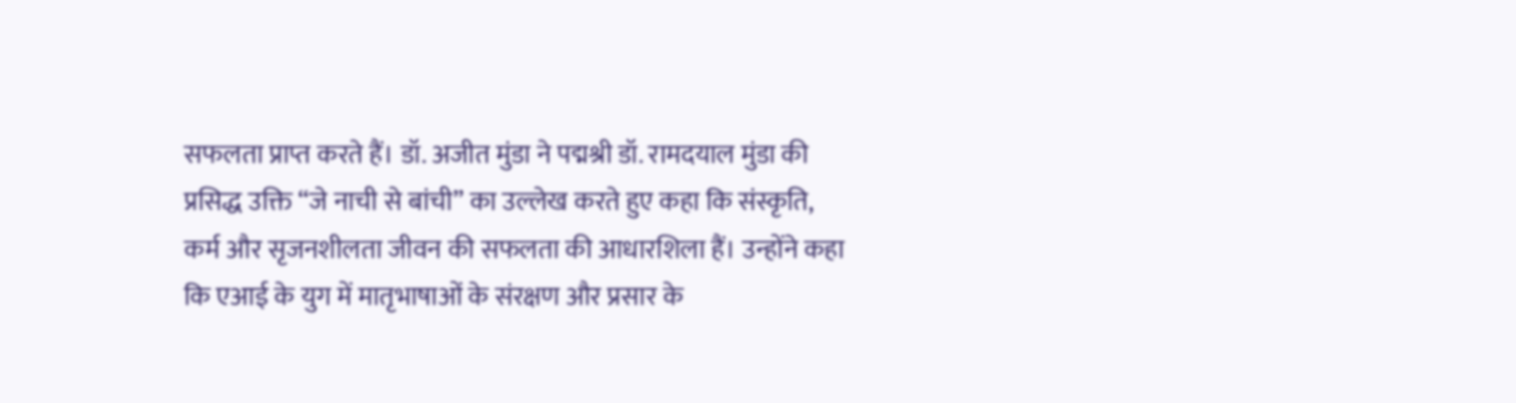सफलता प्राप्त करते हैं। डॉ. अजीत मुंडा ने पद्मश्री डॉ. रामदयाल मुंडा की प्रसिद्ध उक्ति “जे नाची से बांची” का उल्लेख करते हुए कहा कि संस्कृति, कर्म और सृजनशीलता जीवन की सफलता की आधारशिला हैं। उन्होंने कहा कि एआई के युग में मातृभाषाओं के संरक्षण और प्रसार के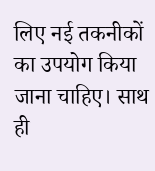लिए नई तकनीकों का उपयोग किया जाना चाहिए। साथ ही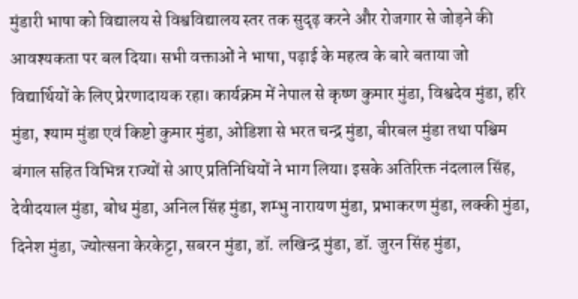मुंडारी भाषा को विद्यालय से विश्वविद्यालय स्तर तक सुदृढ़ करने और रोजगार से जोड़ने की आवश्यकता पर बल दिया। सभी वक्ताओं ने भाषा, पढ़ाई के महत्व के बारे बताया जो विद्यार्थियों के लिए प्रेरणादायक रहा। कार्यक्रम में नेपाल से कृष्ण कुमार मुंडा, विश्वदेव मुंडा, हरि मुंडा, श्याम मुंडा एवं किष्टो कुमार मुंडा, ओडिशा से भरत चन्द्र मुंडा, बीरबल मुंडा तथा पश्चिम बंगाल सहित विभिन्न राज्यों से आए प्रतिनिधियों ने भाग लिया। इसके अतिरिक्त नंदलाल सिंह, देवीदयाल मुंडा, बोध मुंडा, अनिल सिंह मुंडा, शम्भु नारायण मुंडा, प्रभाकरण मुंडा, लक्की मुंडा, दिनेश मुंडा, ज्योत्सना केरकेट्टा, सबरन मुंडा, डॉ. लखिन्द्र मुंडा, डॉ. जुरन सिंह मुंडा,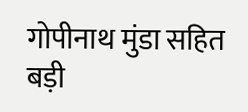गोपीनाथ मुंडा सहित बड़ी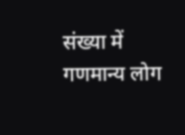संख्या में गणमान्य लोग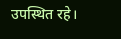उपस्थित रहे।